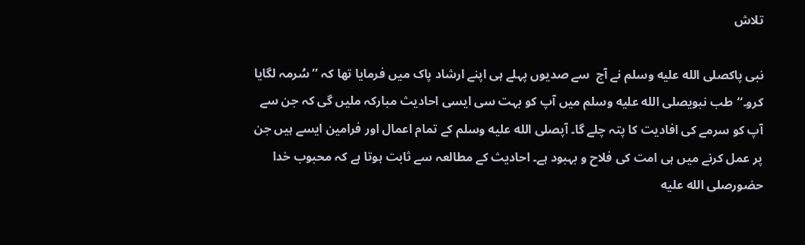تلاش

نبی پاکصلى الله عليه وسلم نے آج  سے صدیوں پہلے ہی اپنے ارشاد پاک میں فرمایا تھا کہ ’’سُرمہ لگایا کرو۔‘‘طب نبویصلى الله عليه وسلم میں آپ کو بہت سی ایسی احادیث مبارکہ ملیں گی کہ جن سے آپ کو سرمے کی افادیت کا پتہ چلے گا۔ آپصلى الله عليه وسلم کے تمام اعمال اور فرامین ایسے ہیں جن پر عمل کرنے میں ہی امت کی فلاح و بہبود ہے۔ احادیث کے مطالعہ سے ثابت ہوتا ہے کہ محبوب خدا حضورصلى الله عليه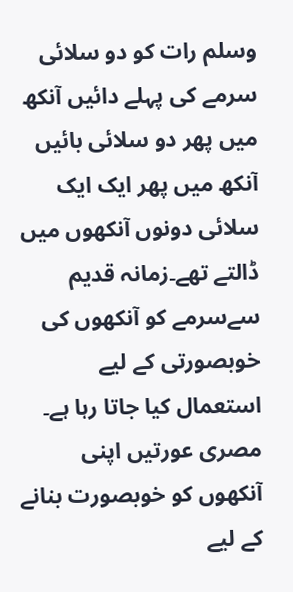وسلم رات کو دو سلائی سرمے کی پہلے دائیں آنکھ میں پھر دو سلائی بائیں آنکھ میں پھر ایک ایک سلائی دونوں آنکھوں میں ڈالتے تھے۔زمانہ قدیم سےسرمے کو آنکھوں کی خوبصورتی کے لیے استعمال کیا جاتا رہا ہے۔ مصری عورتیں اپنی آنکھوں کو خوبصورت بنانے کے لیے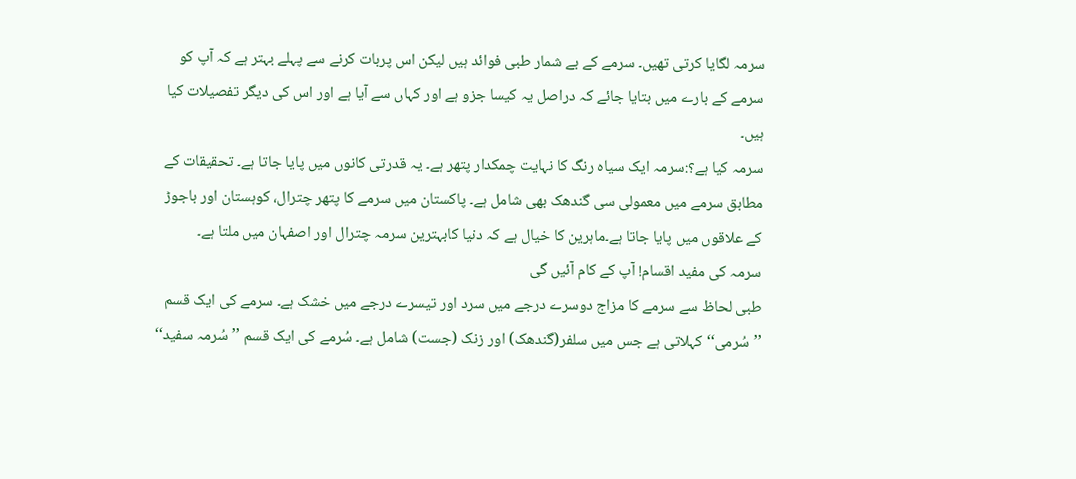سرمہ لگایا کرتی تھیں۔ سرمے کے بے شمار طبی فوائد ہیں لیکن اس پربات کرنے سے پہلے بہتر ہے کہ آپ کو سرمے کے بارے میں بتایا جائے کہ دراصل یہ کیسا جزو ہے اور کہاں سے آیا ہے اور اس کی دیگر تفصیلات کیا ہیں۔
سرمہ کیا ہے؟:سرمہ ایک سیاہ رنگ کا نہایت چمکدار پتھر ہے۔ یہ قدرتی کانوں میں پایا جاتا ہے۔ تحقیقات کے مطابق سرمے میں معمولی سی گندھک بھی شامل ہے۔ پاکستان میں سرمے کا پتھر چترال، کوہستان اور باجوڑ کے علاقوں میں پایا جاتا ہے۔ماہرین کا خیال ہے کہ دنیا کابہترین سرمہ چترال اور اصفہان میں ملتا ہے۔
سرمہ کی مفید اقسام! آپ کے کام آئیں گی
طبی لحاظ سے سرمے کا مزاج دوسرے درجے میں سرد اور تیسرے درجے میں خشک ہے۔ سرمے کی ایک قسم ’’سُرمی‘‘ کہلاتی ہے جس میں سلفر(گندھک) اور زنک (جست) شامل ہے۔ سُرمے کی ایک قسم ’’سُرمہ سفید‘‘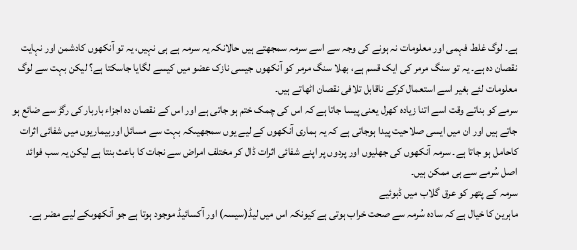ہے۔ لوگ غلط فہمی اور معلومات نہ ہونے کی وجہ سے اسے سرمہ سمجھتے ہیں حالانکہ یہ سرمہ ہے ہی نہیں، یہ تو آنکھوں کادشمن اور نہایت نقصان دہ ہے۔ یہ تو سنگ مرمر کی ایک قسم ہے، بھلا سنگ مرمر کو آنکھوں جیسی نازک عضو میں کیسے لگایا جاسکتا ہے؟ لیکن بہت سے لوگ معلومات لئے بغیر اسے استعمال کرکے ناقابل تلافی نقصان اٹھاتے ہیں۔
سرمے کو بناتے وقت اسے اتنا زیادہ کھرل یعنی پیسا جاتا ہے کہ اس کی چمک ختم ہو جاتی ہے اور اس کے نقصان دہ اجزاء باربار کی رگڑ سے ضائع ہو جاتے ہیں اور ان میں ایسی صلاحیت پیدا ہوجاتی ہے کہ یہ ہماری آنکھوں کے لیے یوں سمجھیںکہ بہت سے مسائل اوربیماریوں میں شفائی اثرات کاحامل ہو جاتا ہے۔ سرمہ آنکھوں کی جھلیوں اور پردوں پر اپنے شفائی اثرات ڈال کر مختلف امراض سے نجات کا باعث بنتا ہے لیکن یہ سب فوائد اصل سُرمے سے ہی ممکن ہیں۔
سرمہ کے پتھر کو عرق گلاب میں ڈبوئیے
ماہرین کا خیال ہے کہ سادہ سُرمہ سے صحت خراب ہوتی ہے کیونکہ اس میں لیڈ(سیسہ) اور آکسائیڈ موجود ہوتا ہے جو آنکھوںکے لیے مضر ہے۔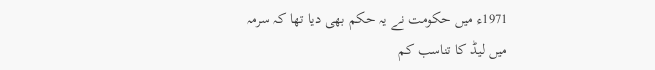1971ء میں حکومت نے یہ حکم بھی دیا تھا کہ سرمہ میں لیڈ کا تناسب کم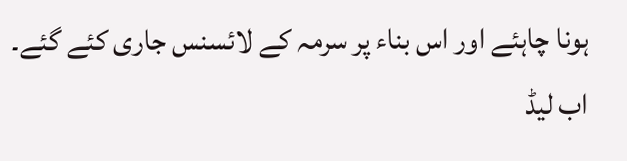ہونا چاہئے اور اس بناء پر سرمہ کے لائسنس جاری کئے گئے۔ اب لیڈ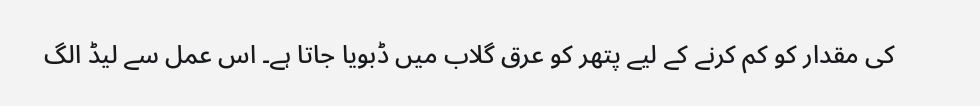کی مقدار کو کم کرنے کے لیے پتھر کو عرق گلاب میں ڈبویا جاتا ہے۔ اس عمل سے لیڈ الگ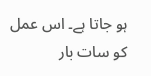ہو جاتا ہے۔ اس عمل کو سات بار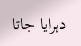دہرایا جاتا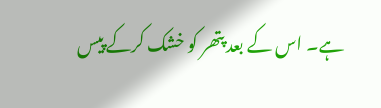ہے۔ اس کے بعد پتھر کو خشک کرکے پیس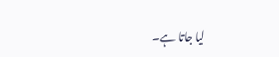لیا جاتا ہے۔